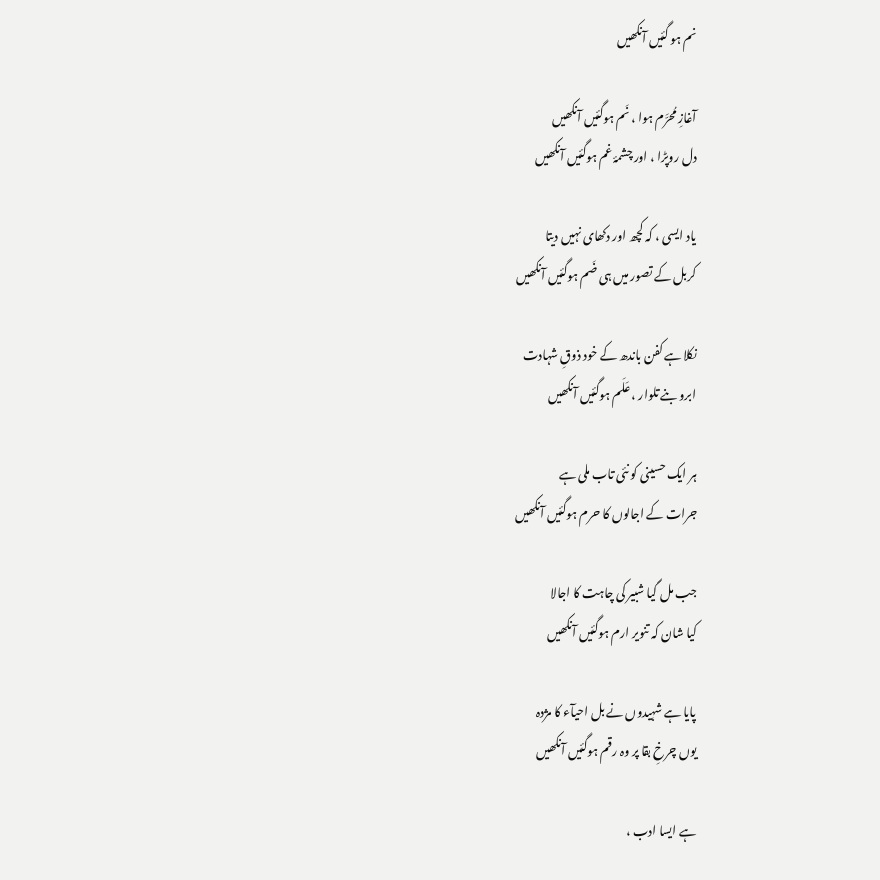نم ہو گئیں آنکھیں

آغازِ مُحرَّم ہوا ، نَم ہوگئیں آنکھیں
دل روپڑا ، اور چشمۂ غم ہوگئیں آنکھیں

یاد ایسی ، کہ کچھ اور دکھای نہیں دیتا
کربل کے تصور میں ہی ضَم ہوگئیں آنکھیں

نکلا ہے کفن باندھ کے خود ذوقِ شہادت
ابرو بنے تلوار ، عَلَم ہوگئیں آنکھیں

ہر ایک حسینی کو نئی تاب ملی ہے
جرات کے اجالوں کا حرم ہوگئیں آنکھیں

جب مل گیا شبیر کی چاہت کا اجالا
کیا شان کہ تنویر ارم ہوگئیں آنکھیں

پایا ہے شہیدوں نے بل احیآء کا مژدہ
یوں چرخِ بقا پر وہ رقم ہوگئیں آنکھیں

ہے ایسا ادب ،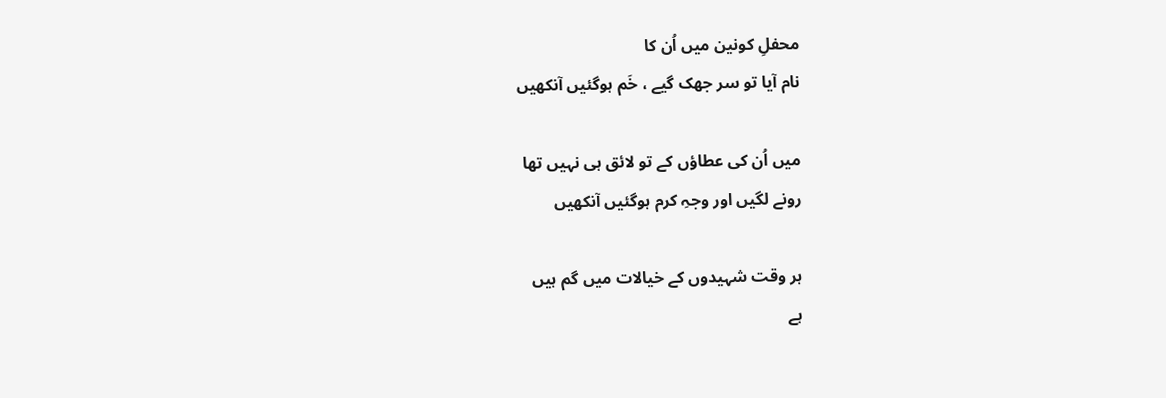محفلِ کونین میں اُن کا
نام آیا تو سر جھک گیے ، خَم ہوگئیں آنکھیں

میں اُن کی عطاؤں کے تو لائق ہی نہیں تھا
رونے لگیں اور وجہِ کرم ہوگئیں آنکھیں

ہر وقت شہیدوں کے خیالات میں گم ہیں
ہے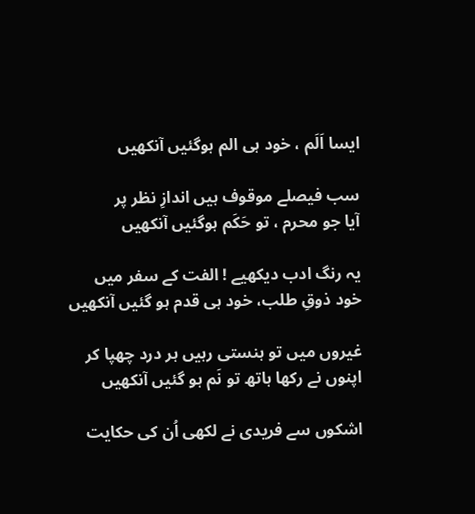ایسا اَلَم ، خود ہی الم ہوگئیں آنکھیں

سب فیصلے موقوف ہیں اندازِ نظر پر
آیا جو محرم ، تو حَکَم ہوگئیں آنکھیں

یہ رنگ ادب دیکھیے ! الفت کے سفر میں
خود ذوقِ طلب، خود ہی قدم ہو گئیں آنکھیں

غیروں میں تو ہنستی رہیں ہر درد چھپا کر
اپنوں نے رکھا ہاتھ تو نَم ہو گئیں آنکھیں

اشکوں سے فریدی نے لکھی اُن کی حکایت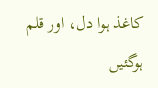کاغذ ہوا دل، اور قلم ہوگئیں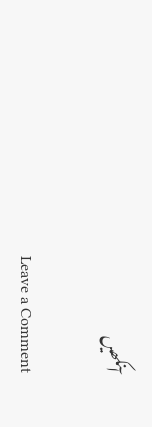آنکھیں

Leave a Comment